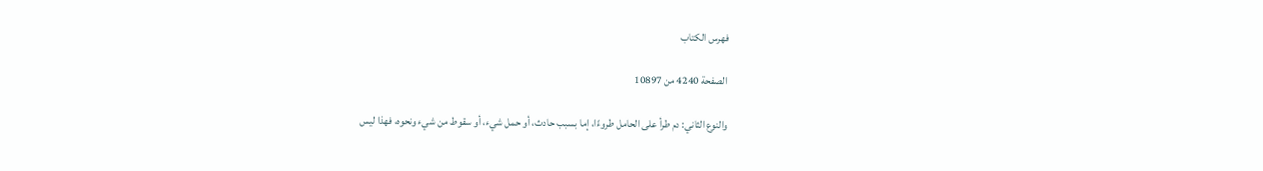فهرس الكتاب

الصفحة 4240 من 10897

والنوع الثاني: دم طرأ على الحامل طروءًا، إما بسبب حادث، أو حمل شيء، أو سقوط من شيء ونحوه، فهذا ليس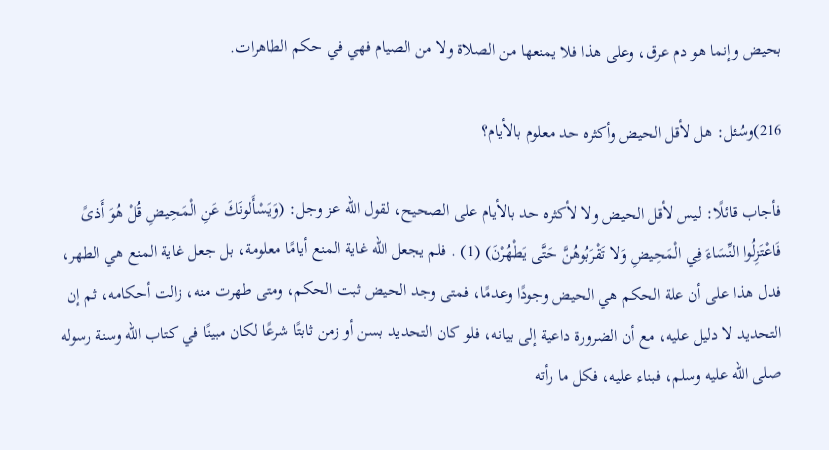بحيض وإنما هو دم عرق، وعلى هذا فلا يمنعها من الصلاة ولا من الصيام فهي في حكم الطاهرات.

216)وسُئل: هل لأقل الحيض وأكثره حد معلوم بالأيام؟

فأجاب قائلًا: ليس لأقل الحيض ولا لأكثره حد بالأيام على الصحيح، لقول الله عز وجل: (وَيَسْأَلونَكَ عَنِ الْمَحِيضِ قُلْ هُوَ أَذىً فَاعْتَزِلُوا النِّسَاءَ فِي الْمَحِيضِ وَلا تَقْرَبُوهُنَّ حَتَّى يَطْهُرْنَ) (1) . فلم يجعل الله غاية المنع أيامًا معلومة، بل جعل غاية المنع هي الطهر، فدل هذا على أن علة الحكم هي الحيض وجودًا وعدمًا، فمتى وجد الحيض ثبت الحكم، ومتى طهرت منه، زالت أحكامه، ثم إن التحديد لا دليل عليه، مع أن الضرورة داعية إلى بيانه، فلو كان التحديد بسن أو زمن ثابتًا شرعًا لكان مبينًا في كتاب الله وسنة رسوله صلى الله عليه وسلم، فبناء عليه، فكل ما رأته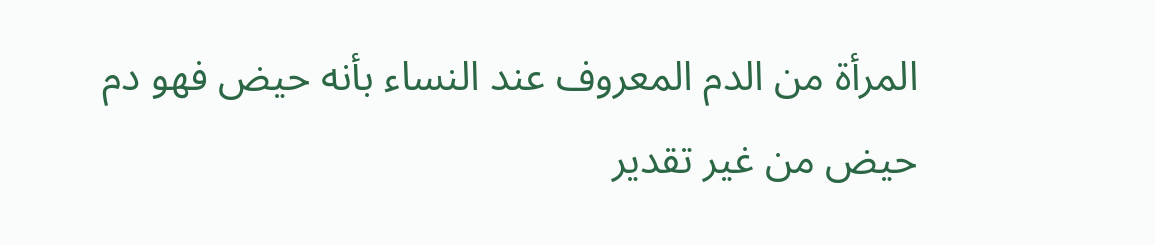المرأة من الدم المعروف عند النساء بأنه حيض فهو دم حيض من غير تقدير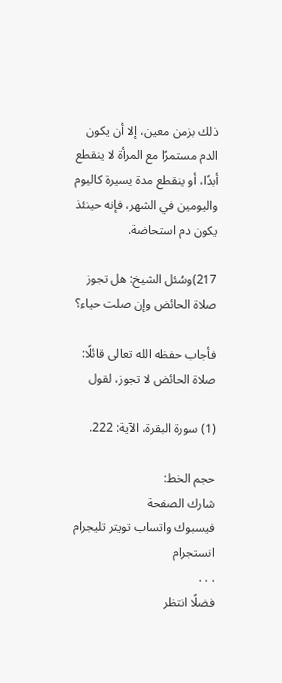ذلك بزمن معين، إلا أن يكون الدم مستمرًا مع المرأة لا ينقطع أبدًا، أو ينقطع مدة يسيرة كاليوم واليومين في الشهر، فإنه حينئذ يكون دم استحاضة.

217)وسُئل الشيخ: هل تجوز صلاة الحائض وإن صلت حياء؟

فأجاب حفظه الله تعالى قائلًا: صلاة الحائض لا تجوز، لقول

(1) سورة البقرة، الآية: 222.

حجم الخط:
شارك الصفحة
فيسبوك واتساب تويتر تليجرام انستجرام
. . .
فضلًا انتظر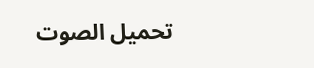تحميل الصوت